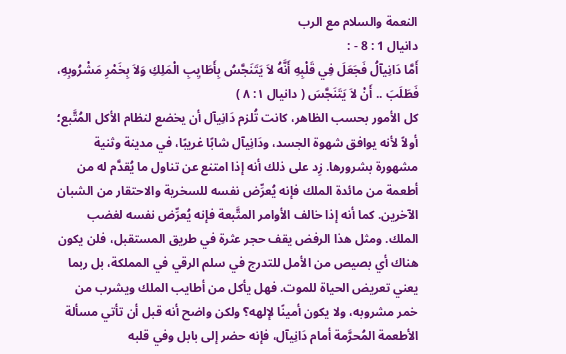النعمة والسلام مع الرب
دانيال 1 : 8 - :
أَمَّا دَانِيآلُ فَجَعَلَ فِي قَلْبِهِ أَنَّهُ لاَ يَتَنَجَّسُ بِأَطَايِبِ الْمَلِكِ وَلاَ بِخَمْرِ مَشْرُوبِهِ، فَطَلَبَ .. أَنْ لاَ يَتَنَجَّسَ ( دانيال ١: ٨ )
كل الأمور بحسب الظاهر، كانت تُلزم دَانِيآل أن يخضع لنظام الأكل المُتَّبع؛ أولاً لأنه يوافق شهوة الجسد، ودَانِيآل شابًا غريبًا، في مدينة وثنية مشهورة بشرورها. زِد على ذلك أنه إذا امتنع عن تناول ما يُقدَّم له من أطعمة من مائدة الملك فإنه يُعرِّض نفسه للسخرية والاحتقار من الشبان الآخرين. كما أنه إذا خالف الأوامر المتَّبعة فإنه يُعرِّض نفسه لغضب الملك. ومثل هذا الرفض يقف حجر عثرة في طريق المستقبل، فلن يكون هناك أي بصيص من الأمل للتدرج في سلم الرقي في المملكة، بل ربما يعني تعريض الحياة للموت. فهل يأكل من أطايب الملك ويشرب من خمر مشروبه، ولا يكون أمينًا لإلهه؟ ولكن واضح أنه قبل أن تأتي مسألة الأطعمة المُحرَّمة أمام دَانِيآل، فإنه حضر إلى بابل وفي قلبه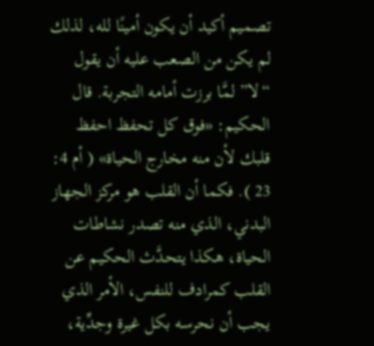تصميم أكيد أن يكون أمينًا لله، لذلك لم يكن من الصعب عليه أن يقول “لا” لمَّا برزت أمامه التجربة. قال الحكيم: «فوق كل تحفظ احفظ قلبك لأن منه مخارج الحياة» ( أم 4: 23 ). فكما أن القلب هو مركز الجهاز البدني، الذي منه تصدر نشاطات الحياة، هكذا يتحدَّث الحكيم عن القلب كمرادف للنفس، الأمر الذي يجب أن نحرسه بكل غيرة وجدِّية،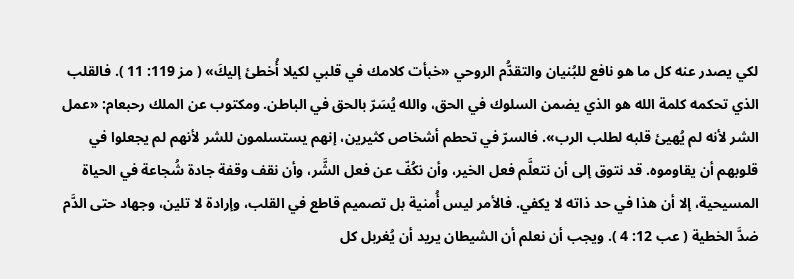لكي يصدر عنه كل ما هو نافع للبُنيان والتقدُّم الروحي «خبأت كلامك في قلبي لكيلا أُخطئ إليكَ» ( مز 119: 11 ). فالقلب الذي تحكمه كلمة الله هو الذي يضمن السلوك في الحق، والله يُسَرّ بالحق في الباطن. ومكتوب عن الملك رحبعام: «عمل الشر لأنه لم يُهيئ قلبه لطلب الرب». فالسرّ في تحطم أشخاص كثيرين، إنهم يستسلمون للشر لأنهم لم يجعلوا في قلوبهم أن يقاوموه. قد نتوق إلى أن نتعلَّم فعل الخير، وأن نكُفّ عن فعل الشَّر، وأن نقف وقفة جادة شُجاعة في الحياة المسيحية، إلا أن هذا في حد ذاته لا يكفي. فالأمر ليس أُمنية بل تصميم قاطع في القلب، وإرادة لا تلين، وجهاد حتى الدَّم ضدَّ الخطية ( عب 12: 4 ). ويجب أن نعلم أن الشيطان يريد أن يُغربل كل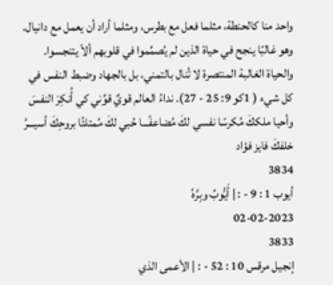واحد منا كالحنطة، مثلما فعل مع بطرس، ومثلما أراد أن يعمل مع دانيال. وهو غالبًا ينجح في حياة الذين لم يُصمِّموا في قلوبهم ألاّ يتنجسوا. والحياة الغالبة المنتصرة لا تُنال بالتمني، بل بالجهاد وضبط النفس في كل شيء ( 1كو 9: 25 - 27). نداءُ العالم قويٌ قوِّني كي أُنكِرَ النفسَ وأحيا ملككَ مُكرسًا نفسي لكَ مُضاعفًـــا حُبي لكَ مُمتلئًا بروحِكَ أسيـــرُ خلفكَ فايز فؤاد
3834
أيوب 1 : 9 - : | أَيُّوبُ وبِرَّهُ
02-02-2023
3833
إنجيل مرقس 10 : 52 - : | الأعمى الذي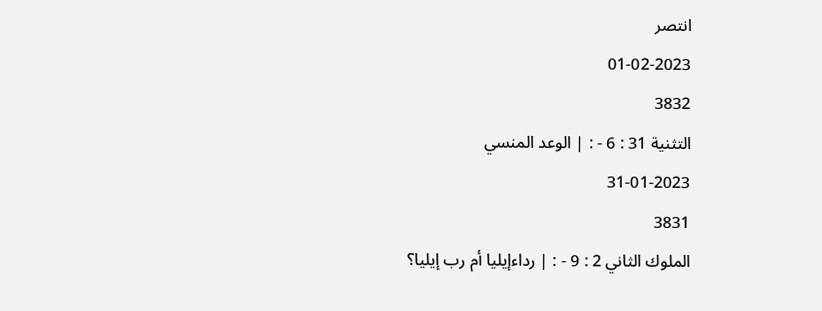انتصر
01-02-2023
3832
التثنية 31 : 6 - : | الوعد المنسي
31-01-2023
3831
الملوك الثاني 2 : 9 - : | رداءإيليا أم رب إيليا؟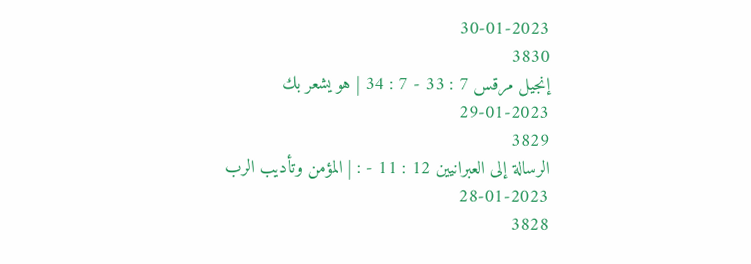30-01-2023
3830
إنجيل مرقس 7 : 33 - 7 : 34 | هو يشعر بك
29-01-2023
3829
الرسالة إلى العبرانيين 12 : 11 - : | المؤمن وتأديب الرب
28-01-2023
3828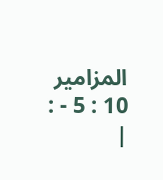المزامير 10 : 5 - : |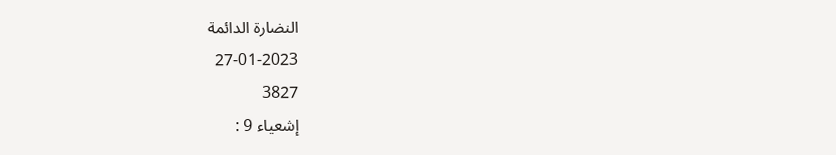النضارة الدائمة
27-01-2023
3827
إشعياء 9 :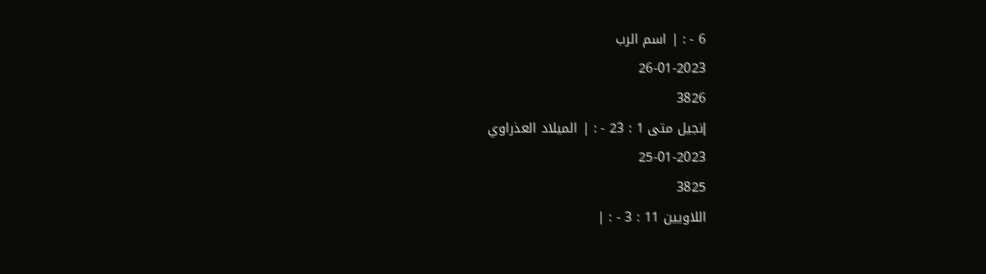6 - : | اسم الرب
26-01-2023
3826
إنجيل متى 1 : 23 - : | الميلاد العذراوي
25-01-2023
3825
اللاويين 11 : 3 - : |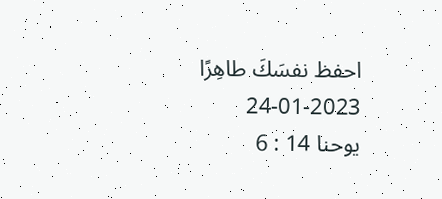احفظ نفسَكَ طاهِرًا
24-01-2023
يوحنا 14 : 6